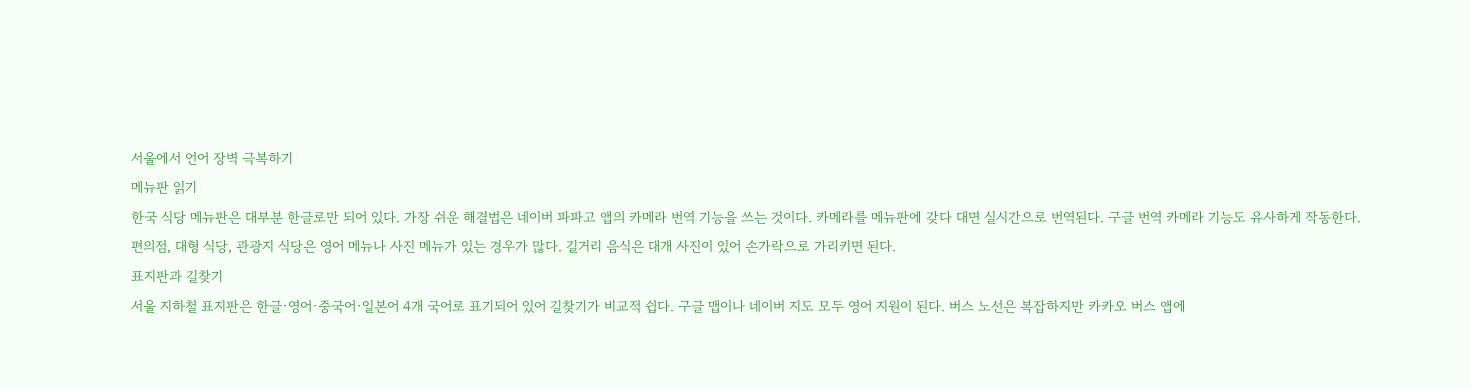서울에서 언어 장벽 극복하기
메뉴판 읽기
한국 식당 메뉴판은 대부분 한글로만 되어 있다. 가장 쉬운 해결법은 네이버 파파고 앱의 카메라 번역 기능을 쓰는 것이다. 카메라를 메뉴판에 갖다 대면 실시간으로 번역된다. 구글 번역 카메라 기능도 유사하게 작동한다. 편의점, 대형 식당, 관광지 식당은 영어 메뉴나 사진 메뉴가 있는 경우가 많다. 길거리 음식은 대개 사진이 있어 손가락으로 가리키면 된다.
표지판과 길찾기
서울 지하철 표지판은 한글·영어·중국어·일본어 4개 국어로 표기되어 있어 길찾기가 비교적 쉽다. 구글 맵이나 네이버 지도 모두 영어 지원이 된다. 버스 노선은 복잡하지만 카카오 버스 앱에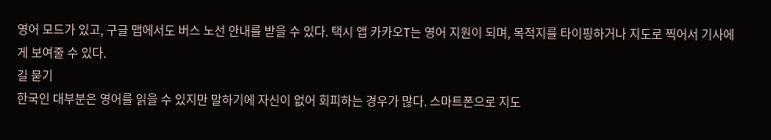영어 모드가 있고, 구글 맵에서도 버스 노선 안내를 받을 수 있다. 택시 앱 카카오T는 영어 지원이 되며, 목적지를 타이핑하거나 지도로 찍어서 기사에게 보여줄 수 있다.
길 묻기
한국인 대부분은 영어를 읽을 수 있지만 말하기에 자신이 없어 회피하는 경우가 많다. 스마트폰으로 지도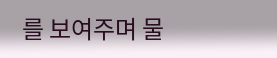를 보여주며 물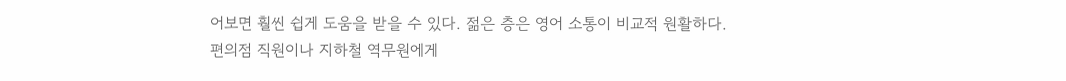어보면 훨씬 쉽게 도움을 받을 수 있다. 젊은 층은 영어 소통이 비교적 원활하다. 편의점 직원이나 지하철 역무원에게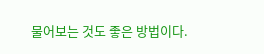물어보는 것도 좋은 방법이다.